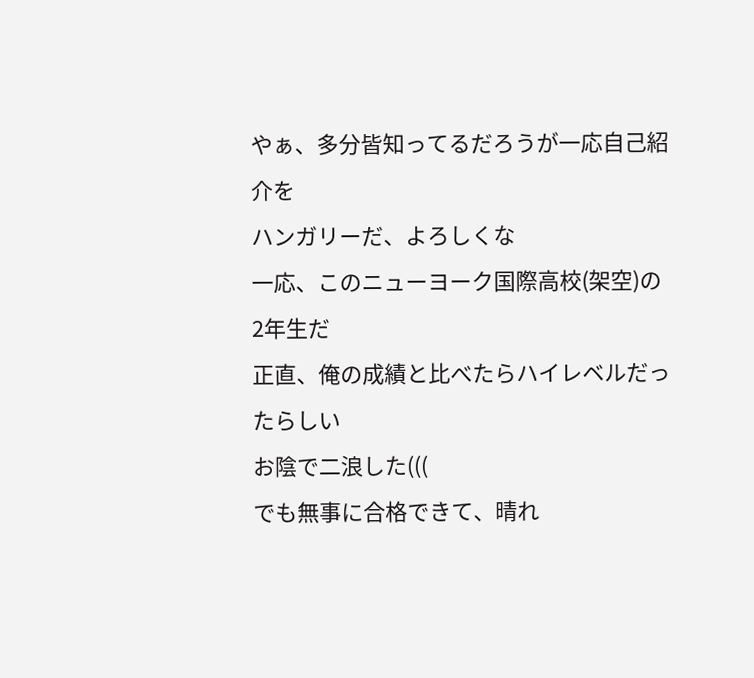やぁ、多分皆知ってるだろうが一応自己紹介を
ハンガリーだ、よろしくな
一応、このニューヨーク国際高校(架空)の2年生だ
正直、俺の成績と比べたらハイレベルだったらしい
お陰で二浪した(((
でも無事に合格できて、晴れ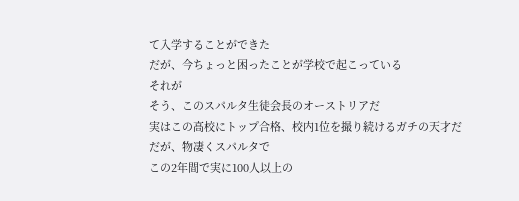て入学することができた
だが、今ちょっと困ったことが学校で起こっている
それが
そう、このスパルタ生徒会長のオーストリアだ
実はこの高校にトップ合格、校内1位を撮り続けるガチの天才だ
だが、物凄くスパルタで
この2年間で実に100人以上の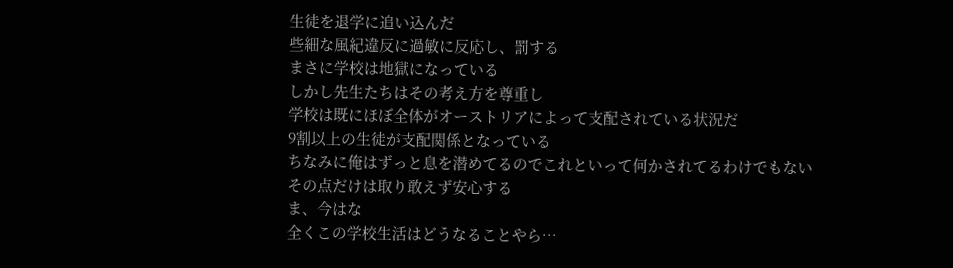生徒を退学に追い込んだ
些細な風紀違反に過敏に反応し、罰する
まさに学校は地獄になっている
しかし先生たちはその考え方を尊重し
学校は既にほぼ全体がオーストリアによって支配されている状況だ
9割以上の生徒が支配関係となっている
ちなみに俺はずっと息を潜めてるのでこれといって何かされてるわけでもない
その点だけは取り敢えず安心する
ま、今はな
全くこの学校生活はどうなることやら…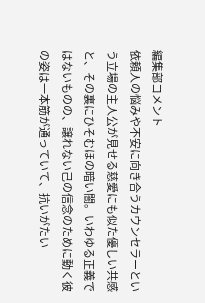編集部コメント
依頼人の悩みや不安に向き合うカウンセラーという立場の主人公が見せる慈愛にも似た優しい共感と、その裏にひそむほの暗い闇。いわゆる正義ではないものの、譲れない己の信念のために動く彼の姿は一本筋が通っていて、抗いがたい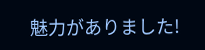魅力がありました!